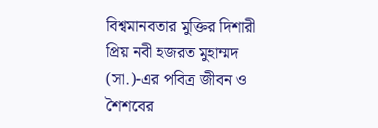বিশ্বমানবতার মুক্তির দিশারী প্রিয় নবী হজরত মুহাম্মদ (সা.)-এর পবিত্র জীবন ও শৈশবের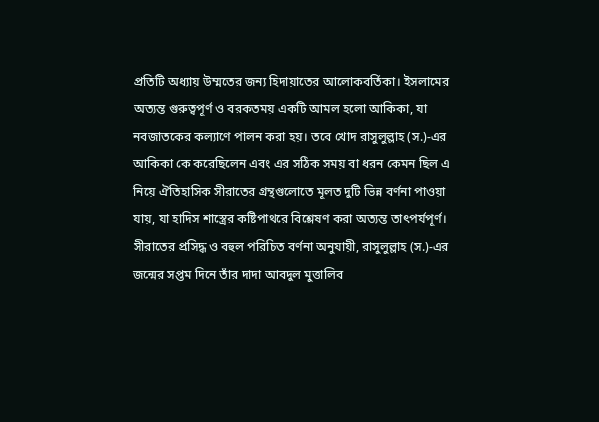প্রতিটি অধ্যায় উম্মতের জন্য হিদায়াতের আলোকবর্তিকা। ইসলামের অত্যন্ত গুরুত্বপূর্ণ ও বরকতময় একটি আমল হলো আকিকা, যা নবজাতকের কল্যাণে পালন করা হয়। তবে খোদ রাসুলুল্লাহ (স.)-এর আকিকা কে করেছিলেন এবং এর সঠিক সময় বা ধরন কেমন ছিল এ নিয়ে ঐতিহাসিক সীরাতের গ্রন্থগুলোতে মূলত দুটি ভিন্ন বর্ণনা পাওয়া যায়, যা হাদিস শাস্ত্রের কষ্টিপাথরে বিশ্লেষণ করা অত্যন্ত তাৎপর্যপূর্ণ।
সীরাতের প্রসিদ্ধ ও বহুল পরিচিত বর্ণনা অনুযায়ী, রাসুলুল্লাহ (স.)-এর জন্মের সপ্তম দিনে তাঁর দাদা আবদুল মুত্তালিব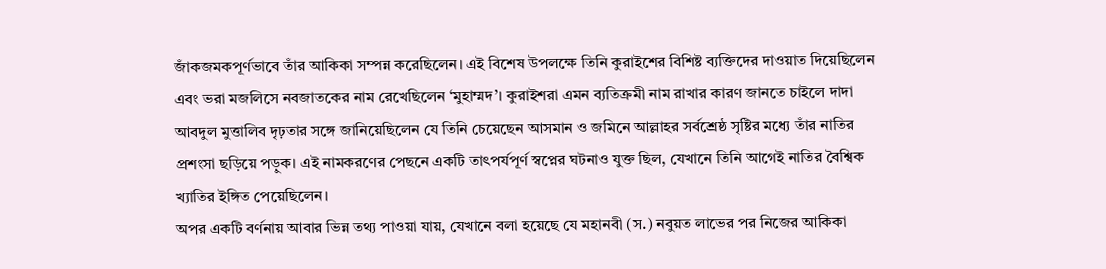জাঁকজমকপূর্ণভাবে তাঁর আকিকা সম্পন্ন করেছিলেন। এই বিশেষ উপলক্ষে তিনি কুরাইশের বিশিষ্ট ব্যক্তিদের দাওয়াত দিয়েছিলেন এবং ভরা মজলিসে নবজাতকের নাম রেখেছিলেন ‘মুহাম্মদ’। কুরাইশরা এমন ব্যতিক্রমী নাম রাখার কারণ জানতে চাইলে দাদা আবদুল মুত্তালিব দৃঢ়তার সঙ্গে জানিয়েছিলেন যে তিনি চেয়েছেন আসমান ও জমিনে আল্লাহর সর্বশ্রেষ্ঠ সৃষ্টির মধ্যে তাঁর নাতির প্রশংসা ছড়িয়ে পড়ুক। এই নামকরণের পেছনে একটি তাৎপর্যপূর্ণ স্বপ্নের ঘটনাও যুক্ত ছিল, যেখানে তিনি আগেই নাতির বৈশ্বিক খ্যাতির ইঙ্গিত পেয়েছিলেন।
অপর একটি বর্ণনায় আবার ভিন্ন তথ্য পাওয়া যায়, যেখানে বলা হয়েছে যে মহানবী (স.) নবুয়ত লাভের পর নিজের আকিকা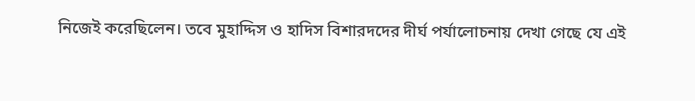নিজেই করেছিলেন। তবে মুহাদ্দিস ও হাদিস বিশারদদের দীর্ঘ পর্যালোচনায় দেখা গেছে যে এই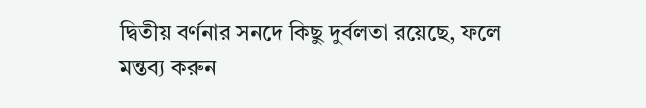দ্বিতীয় বর্ণনার সনদে কিছু দুর্বলতা রয়েছে, ফলে
মন্তব্য করুন